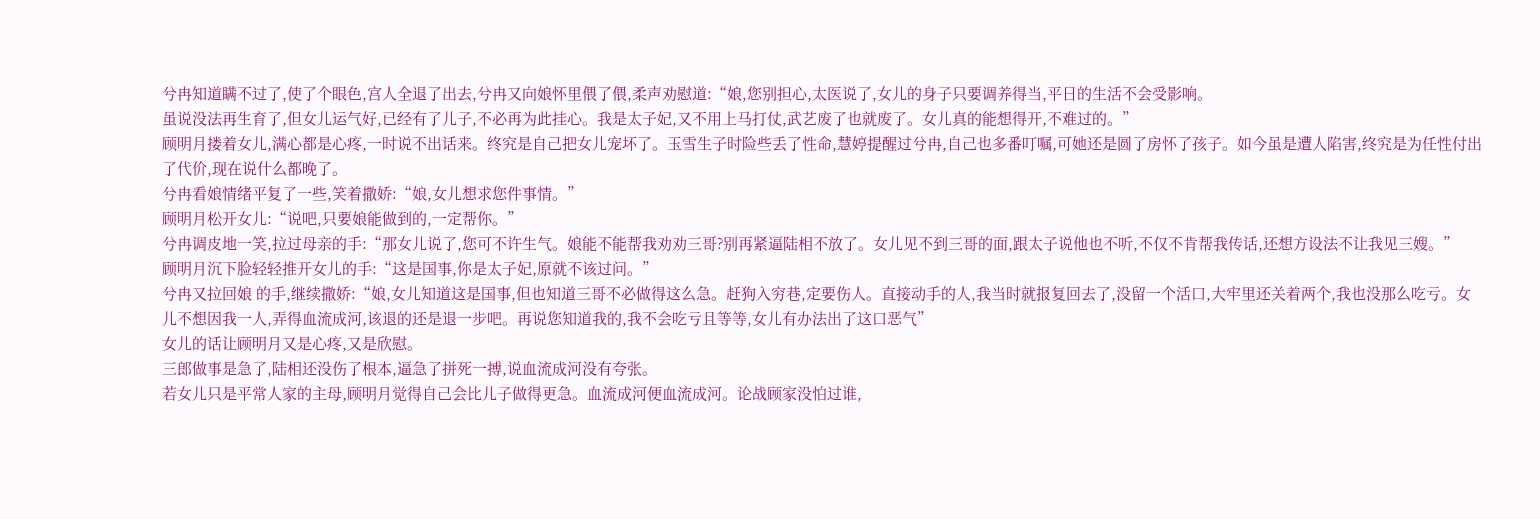兮冉知道瞒不过了,使了个眼色,宫人全退了出去,兮冉又向娘怀里偎了偎,柔声劝慰道:“娘,您别担心,太医说了,女儿的身子只要调养得当,平日的生活不会受影响。
虽说没法再生育了,但女儿运气好,已经有了儿子,不必再为此挂心。我是太子妃,又不用上马打仗,武艺废了也就废了。女儿真的能想得开,不难过的。”
顾明月搂着女儿,满心都是心疼,一时说不出话来。终究是自己把女儿宠坏了。玉雪生子时险些丢了性命,慧婷提醒过兮冉,自己也多番叮嘱,可她还是圆了房怀了孩子。如今虽是遭人陷害,终究是为任性付出了代价,现在说什么都晚了。
兮冉看娘情绪平复了一些,笑着撒娇:“娘,女儿想求您件事情。”
顾明月松开女儿:“说吧,只要娘能做到的,一定帮你。”
兮冉调皮地一笑,拉过母亲的手:“那女儿说了,您可不许生气。娘能不能帮我劝劝三哥?别再紧逼陆相不放了。女儿见不到三哥的面,跟太子说他也不听,不仅不肯帮我传话,还想方设法不让我见三嫂。”
顾明月沉下脸轻轻推开女儿的手:“这是国事,你是太子妃,原就不该过问。”
兮冉又拉回娘 的手,继续撒娇:“娘,女儿知道这是国事,但也知道三哥不必做得这么急。赶狗入穷巷,定要伤人。直接动手的人,我当时就报复回去了,没留一个活口,大牢里还关着两个,我也没那么吃亏。女儿不想因我一人,弄得血流成河,该退的还是退一步吧。再说您知道我的,我不会吃亏且等等,女儿有办法出了这口恶气”
女儿的话让顾明月又是心疼,又是欣慰。
三郎做事是急了,陆相还没伤了根本,逼急了拼死一搏,说血流成河没有夸张。
若女儿只是平常人家的主母,顾明月觉得自己会比儿子做得更急。血流成河便血流成河。论战顾家没怕过谁,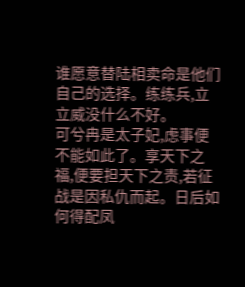谁愿意替陆相卖命是他们自己的选择。练练兵,立立威没什么不好。
可兮冉是太子妃,虑事便不能如此了。享天下之福,便要担天下之责,若征战是因私仇而起。日后如何得配凤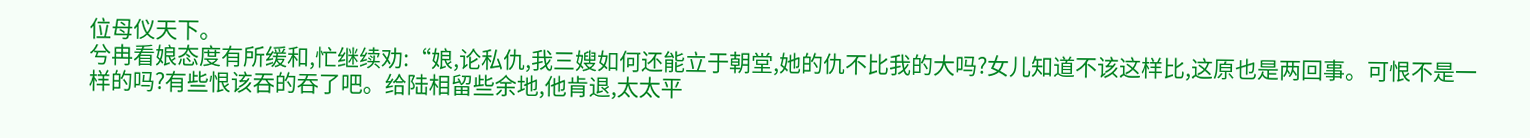位母仪天下。
兮冉看娘态度有所缓和,忙继续劝:“娘,论私仇,我三嫂如何还能立于朝堂,她的仇不比我的大吗?女儿知道不该这样比,这原也是两回事。可恨不是一样的吗?有些恨该吞的吞了吧。给陆相留些余地,他肯退,太太平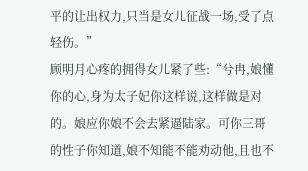平的让出权力,只当是女儿征战一场,受了点轻伤。”
顾明月心疼的拥得女儿紧了些:“兮冉,娘懂你的心,身为太子妃你这样说,这样做是对的。娘应你娘不会去紧逼陆家。可你三哥的性子你知道,娘不知能不能劝动他,且也不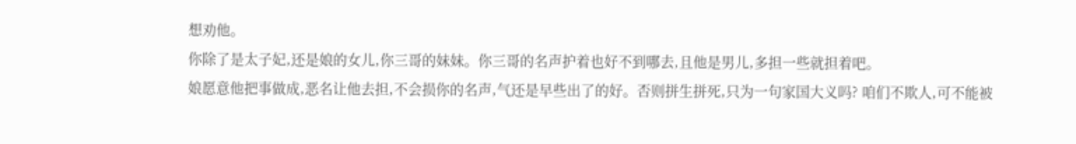想劝他。
你除了是太子妃,还是娘的女儿,你三哥的妹妹。你三哥的名声护着也好不到哪去,且他是男儿,多担一些就担着吧。
娘愿意他把事做成,恶名让他去担,不会损你的名声,气还是早些出了的好。否则拼生拼死,只为一句家国大义吗? 咱们不欺人,可不能被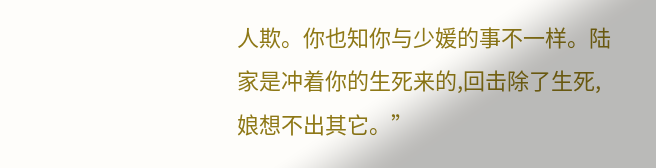人欺。你也知你与少媛的事不一样。陆家是冲着你的生死来的,回击除了生死,娘想不出其它。”